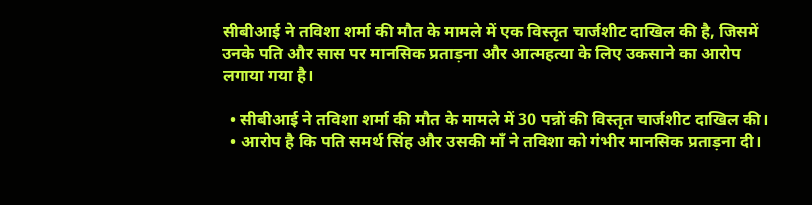सीबीआई ने तविशा शर्मा की मौत के मामले में एक विस्तृत चार्जशीट दाखिल की है, जिसमें उनके पति और सास पर मानसिक प्रताड़ना और आत्महत्या के लिए उकसाने का आरोप लगाया गया है।

  • सीबीआई ने तविशा शर्मा की मौत के मामले में 30 पन्नों की विस्तृत चार्जशीट दाखिल की।
  • आरोप है कि पति समर्थ सिंह और उसकी माँ ने तविशा को गंभीर मानसिक प्रताड़ना दी।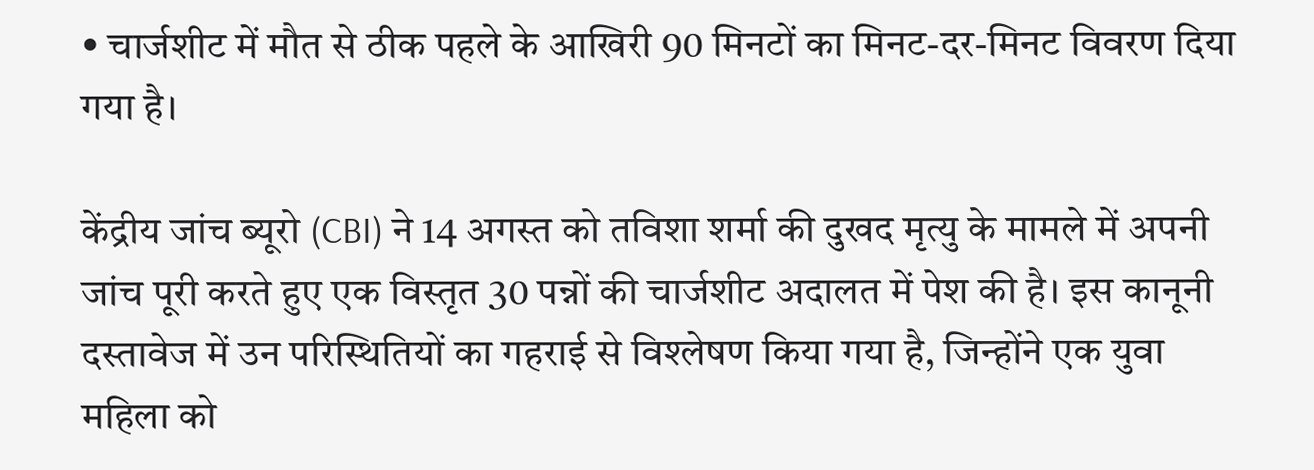• चार्जशीट में मौत से ठीक पहले के आखिरी 90 मिनटों का मिनट-दर-मिनट विवरण दिया गया है।

केंद्रीय जांच ब्यूरो (CBI) ने 14 अगस्त को तविशा शर्मा की दुखद मृत्यु के मामले में अपनी जांच पूरी करते हुए एक विस्तृत 30 पन्नों की चार्जशीट अदालत में पेश की है। इस कानूनी दस्तावेज में उन परिस्थितियों का गहराई से विश्लेषण किया गया है, जिन्होंने एक युवा महिला को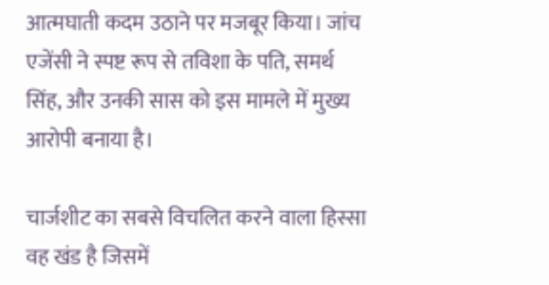आत्मघाती कदम उठाने पर मजबूर किया। जांच एजेंसी ने स्पष्ट रूप से तविशा के पति, समर्थ सिंह, और उनकी सास को इस मामले में मुख्य आरोपी बनाया है।

चार्जशीट का सबसे विचलित करने वाला हिस्सा वह खंड है जिसमें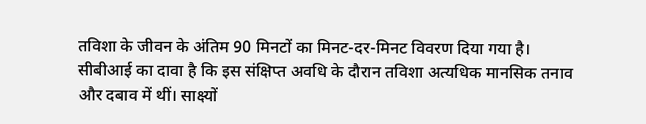तविशा के जीवन के अंतिम 90 मिनटों का मिनट-दर-मिनट विवरण दिया गया है। सीबीआई का दावा है कि इस संक्षिप्त अवधि के दौरान तविशा अत्यधिक मानसिक तनाव और दबाव में थीं। साक्ष्यों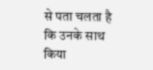से पता चलता है कि उनके साथ किया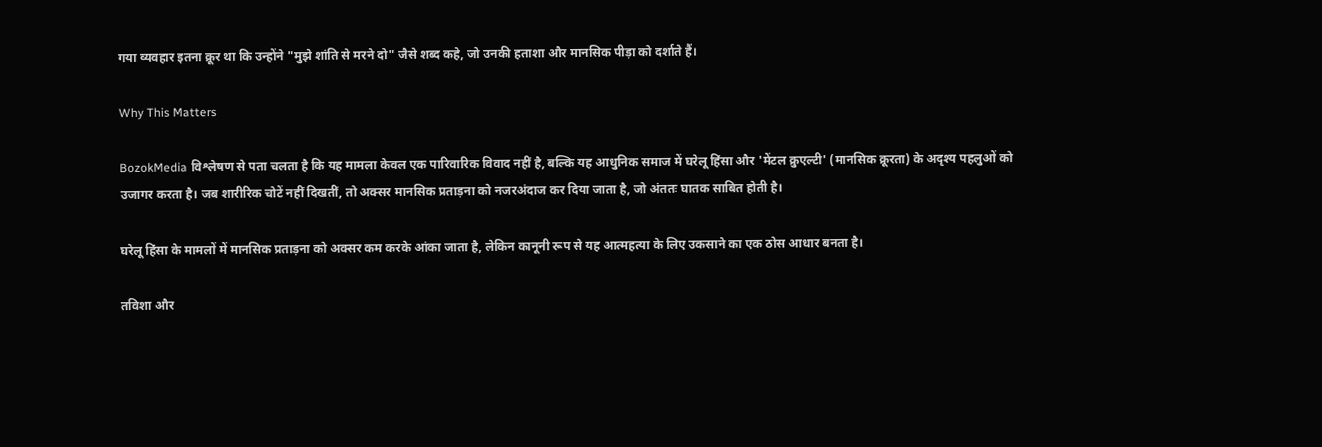गया व्यवहार इतना क्रूर था कि उन्होंने "मुझे शांति से मरने दो" जैसे शब्द कहे, जो उनकी हताशा और मानसिक पीड़ा को दर्शाते हैं।

Why This Matters

BozokMedia विश्लेषण से पता चलता है कि यह मामला केवल एक पारिवारिक विवाद नहीं है, बल्कि यह आधुनिक समाज में घरेलू हिंसा और 'मेंटल क्रुएल्टी' (मानसिक क्रूरता) के अदृश्य पहलुओं को उजागर करता है। जब शारीरिक चोटें नहीं दिखतीं, तो अक्सर मानसिक प्रताड़ना को नजरअंदाज कर दिया जाता है, जो अंततः घातक साबित होती है।

घरेलू हिंसा के मामलों में मानसिक प्रताड़ना को अक्सर कम करके आंका जाता है, लेकिन कानूनी रूप से यह आत्महत्या के लिए उकसाने का एक ठोस आधार बनता है।

तविशा और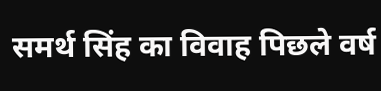समर्थ सिंह का विवाह पिछले वर्ष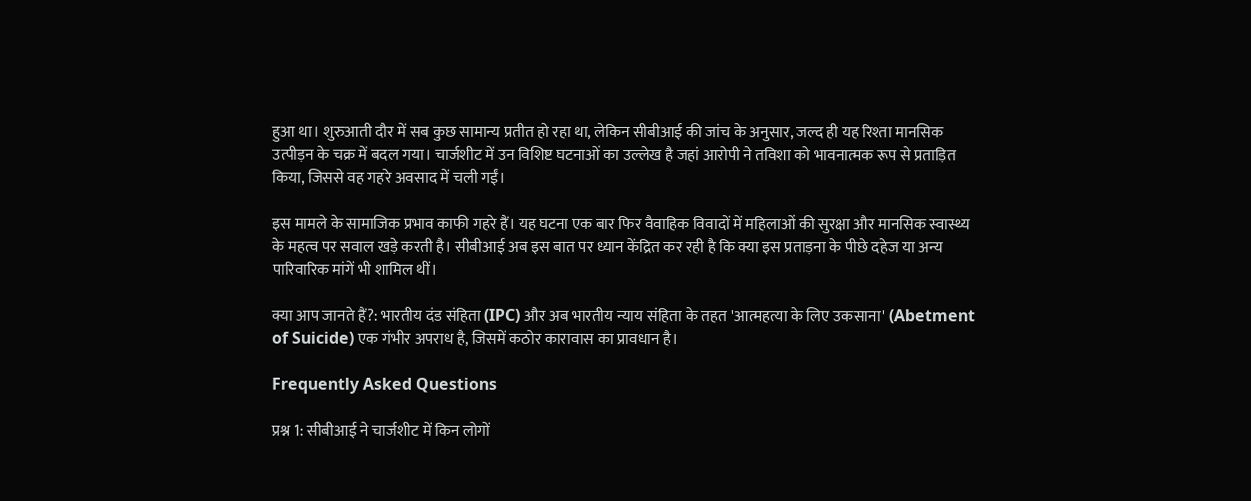हुआ था। शुरुआती दौर में सब कुछ सामान्य प्रतीत हो रहा था, लेकिन सीबीआई की जांच के अनुसार, जल्द ही यह रिश्ता मानसिक उत्पीड़न के चक्र में बदल गया। चार्जशीट में उन विशिष्ट घटनाओं का उल्लेख है जहां आरोपी ने तविशा को भावनात्मक रूप से प्रताड़ित किया, जिससे वह गहरे अवसाद में चली गईं।

इस मामले के सामाजिक प्रभाव काफी गहरे हैं। यह घटना एक बार फिर वैवाहिक विवादों में महिलाओं की सुरक्षा और मानसिक स्वास्थ्य के महत्व पर सवाल खड़े करती है। सीबीआई अब इस बात पर ध्यान केंद्रित कर रही है कि क्या इस प्रताड़ना के पीछे दहेज या अन्य पारिवारिक मांगें भी शामिल थीं।

क्या आप जानते हैं?: भारतीय दंड संहिता (IPC) और अब भारतीय न्याय संहिता के तहत 'आत्महत्या के लिए उकसाना' (Abetment of Suicide) एक गंभीर अपराध है, जिसमें कठोर कारावास का प्रावधान है।

Frequently Asked Questions

प्रश्न 1: सीबीआई ने चार्जशीट में किन लोगों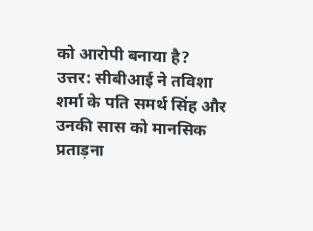को आरोपी बनाया है?
उत्तर: सीबीआई ने तविशा शर्मा के पति समर्थ सिंह और उनकी सास को मानसिक प्रताड़ना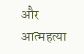और आत्महत्या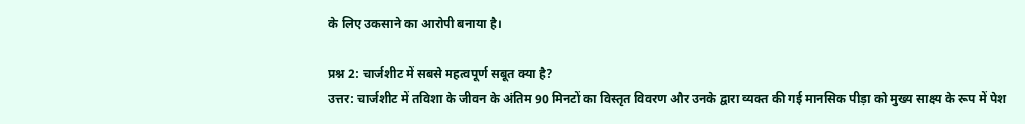के लिए उकसाने का आरोपी बनाया है।

प्रश्न 2: चार्जशीट में सबसे महत्वपूर्ण सबूत क्या है?
उत्तर: चार्जशीट में तविशा के जीवन के अंतिम 90 मिनटों का विस्तृत विवरण और उनके द्वारा व्यक्त की गई मानसिक पीड़ा को मुख्य साक्ष्य के रूप में पेश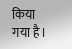किया गया है।